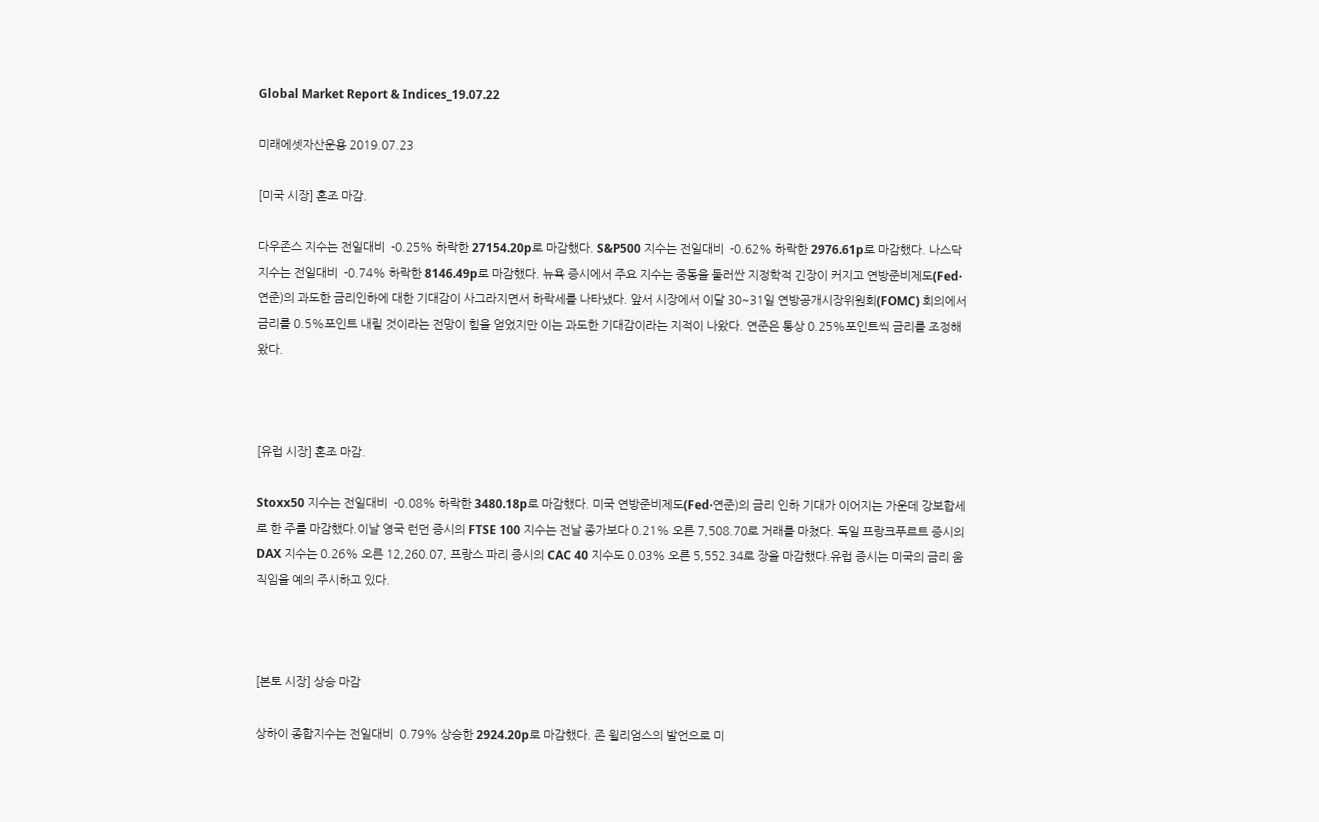Global Market Report & Indices_19.07.22

미래에셋자산운용 2019.07.23

[미국 시장] 혼조 마감.

다우존스 지수는 전일대비  -0.25% 하락한 27154.20p로 마감했다. S&P500 지수는 전일대비  -0.62% 하락한 2976.61p로 마감했다. 나스닥 지수는 전일대비  -0.74% 하락한 8146.49p로 마감했다. 뉴욕 증시에서 주요 지수는 중동을 둘러싼 지정학적 긴장이 커지고 연방준비제도(Fed·연준)의 과도한 금리인하에 대한 기대감이 사그라지면서 하락세를 나타냈다. 앞서 시장에서 이달 30~31일 연방공개시장위원회(FOMC) 회의에서 금리를 0.5%포인트 내릴 것이라는 전망이 힘을 얻었지만 이는 과도한 기대감이라는 지적이 나왔다. 연준은 통상 0.25%포인트씩 금리를 조정해왔다.



[유럽 시장] 혼조 마감.

Stoxx50 지수는 전일대비  -0.08% 하락한 3480.18p로 마감했다. 미국 연방준비제도(Fed·연준)의 금리 인하 기대가 이어지는 가운데 강보합세로 한 주를 마감했다.이날 영국 런던 증시의 FTSE 100 지수는 전날 종가보다 0.21% 오른 7,508.70로 거래를 마쳤다. 독일 프랑크푸르트 증시의 DAX 지수는 0.26% 오른 12,260.07, 프랑스 파리 증시의 CAC 40 지수도 0.03% 오른 5,552.34로 장을 마감했다.유럽 증시는 미국의 금리 움직임을 예의 주시하고 있다.



[본토 시장] 상승 마감

상하이 종합지수는 전일대비  0.79% 상승한 2924.20p로 마감했다. 존 윌리엄스의 발언으로 미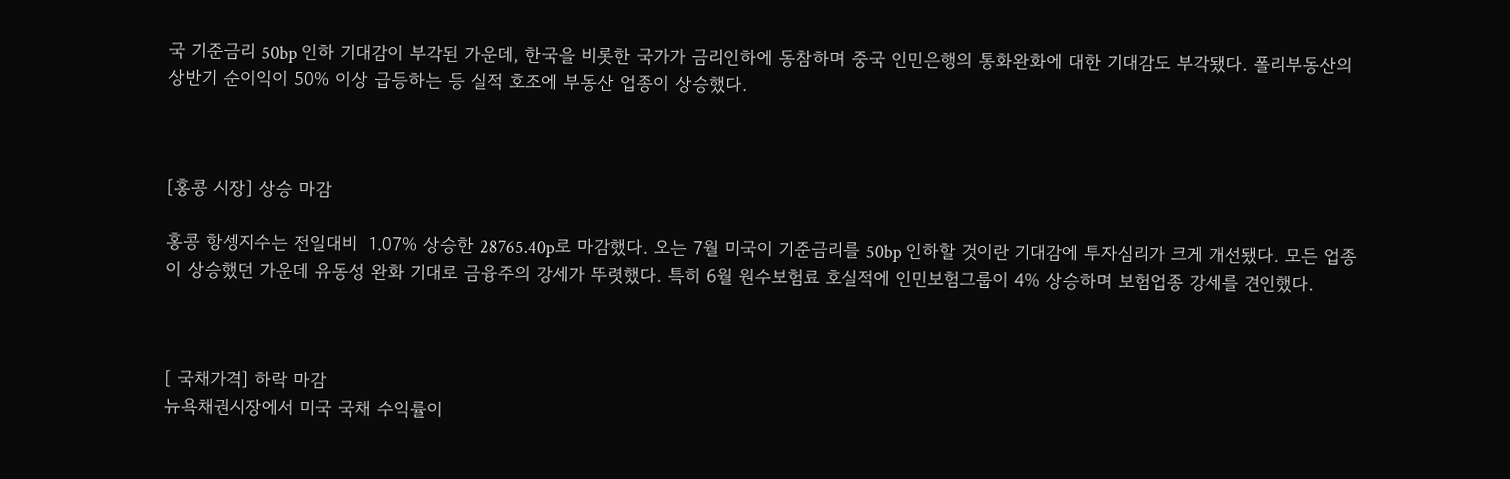국 기준금리 50bp 인하 기대감이 부각된 가운데, 한국을 비롯한 국가가 금리인하에 동참하며 중국 인민은행의 통화완화에 대한 기대감도 부각됐다. 폴리부동산의 상반기 순이익이 50% 이상 급등하는 등 실적 호조에 부동산 업종이 상승했다.



[홍콩 시장] 상승 마감

홍콩 항셍지수는 전일대비  1.07% 상승한 28765.40p로 마감했다. 오는 7월 미국이 기준금리를 50bp 인하할 것이란 기대감에 투자심리가 크게 개선됐다. 모든 업종이 상승했던 가운데 유동성 완화 기대로 금융주의 강세가 뚜렷했다. 특히 6월 원수보험료 호실적에 인민보험그룹이 4% 상승하며 보험업종 강세를 견인했다.



[ 국채가격] 하락 마감
뉴욕채권시장에서 미국 국채 수익률이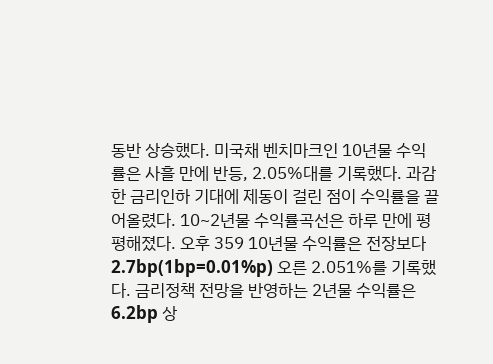동반 상승했다. 미국채 벤치마크인 10년물 수익률은 사흘 만에 반등, 2.05%대를 기록했다. 과감한 금리인하 기대에 제동이 걸린 점이 수익률을 끌어올렸다. 10~2년물 수익률곡선은 하루 만에 평평해졌다. 오후 359 10년물 수익률은 전장보다 2.7bp(1bp=0.01%p) 오른 2.051%를 기록했다. 금리정책 전망을 반영하는 2년물 수익률은 6.2bp 상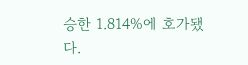승한 1.814%에 호가됐다.